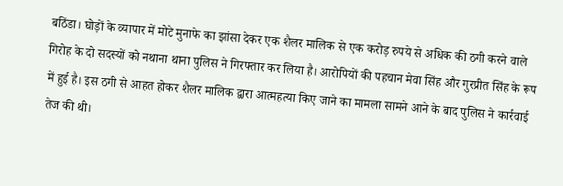बठिंडा। घोड़ों के व्यापार में मोटे मुनाफे का झांसा देकर एक शैलर मालिक से एक करोड़ रुपये से अधिक की ठगी करने वाले गिरोह के दो सदस्यों को नथाना थाना पुलिस ने गिरफ्तार कर लिया है। आरोपियों की पहचान मेवा सिंह और गुरप्रीत सिंह के रूप में हुई है। इस ठगी से आहत होकर शैलर मालिक द्वारा आत्महत्या किए जाने का मामला सामने आने के बाद पुलिस ने कार्रवाई तेज की थी।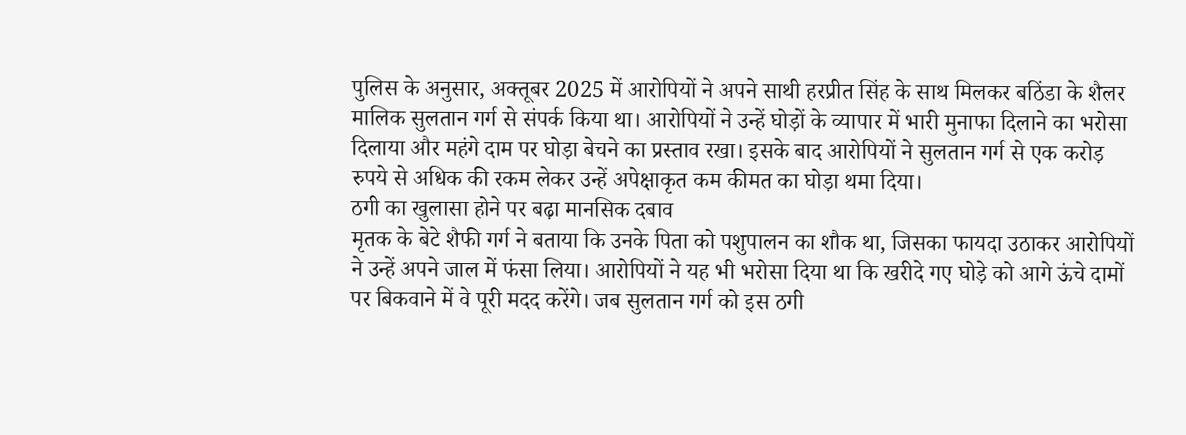पुलिस के अनुसार, अक्तूबर 2025 में आरोपियों ने अपने साथी हरप्रीत सिंह के साथ मिलकर बठिंडा के शैलर मालिक सुलतान गर्ग से संपर्क किया था। आरोपियों ने उन्हें घोड़ों के व्यापार में भारी मुनाफा दिलाने का भरोसा दिलाया और महंगे दाम पर घोड़ा बेचने का प्रस्ताव रखा। इसके बाद आरोपियों ने सुलतान गर्ग से एक करोड़ रुपये से अधिक की रकम लेकर उन्हें अपेक्षाकृत कम कीमत का घोड़ा थमा दिया।
ठगी का खुलासा होने पर बढ़ा मानसिक दबाव
मृतक के बेटे शैफी गर्ग ने बताया कि उनके पिता को पशुपालन का शौक था, जिसका फायदा उठाकर आरोपियों ने उन्हें अपने जाल में फंसा लिया। आरोपियों ने यह भी भरोसा दिया था कि खरीदे गए घोड़े को आगे ऊंचे दामों पर बिकवाने में वे पूरी मदद करेंगे। जब सुलतान गर्ग को इस ठगी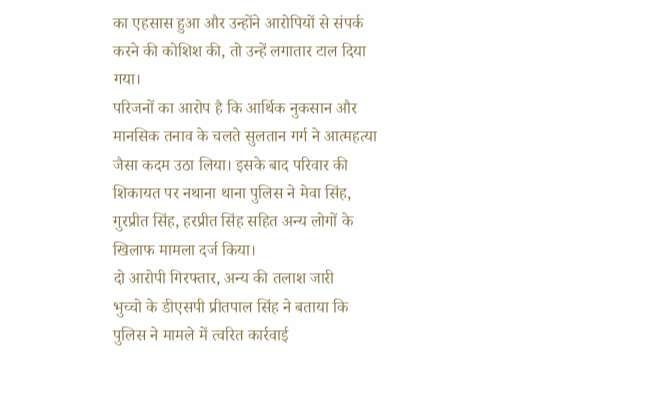का एहसास हुआ और उन्होंने आरोपियों से संपर्क करने की कोशिश की, तो उन्हें लगातार टाल दिया गया।
परिजनों का आरोप है कि आर्थिक नुकसान और मानसिक तनाव के चलते सुलतान गर्ग ने आत्महत्या जैसा कदम उठा लिया। इसके बाद परिवार की शिकायत पर नथाना थाना पुलिस ने मेवा सिंह, गुरप्रीत सिंह, हरप्रीत सिंह सहित अन्य लोगों के खिलाफ मामला दर्ज किया।
दो आरोपी गिरफ्तार, अन्य की तलाश जारी
भुच्चो के डीएसपी प्रीतपाल सिंह ने बताया कि पुलिस ने मामले में त्वरित कार्रवाई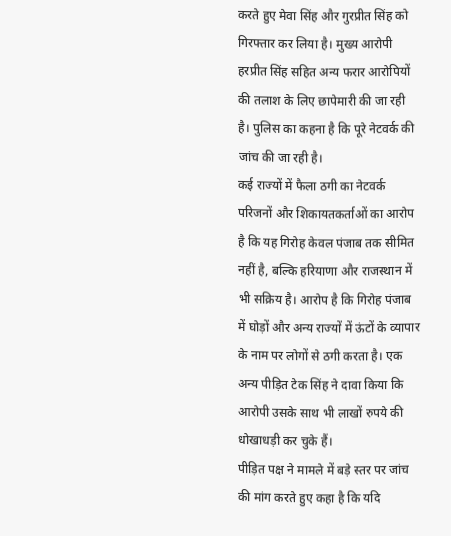करते हुए मेवा सिंह और गुरप्रीत सिंह को गिरफ्तार कर लिया है। मुख्य आरोपी हरप्रीत सिंह सहित अन्य फरार आरोपियों की तलाश के लिए छापेमारी की जा रही है। पुलिस का कहना है कि पूरे नेटवर्क की जांच की जा रही है।
कई राज्यों में फैला ठगी का नेटवर्क
परिजनों और शिकायतकर्ताओं का आरोप है कि यह गिरोह केवल पंजाब तक सीमित नहीं है, बल्कि हरियाणा और राजस्थान में भी सक्रिय है। आरोप है कि गिरोह पंजाब में घोड़ों और अन्य राज्यों में ऊंटों के व्यापार के नाम पर लोगों से ठगी करता है। एक अन्य पीड़ित टेक सिंह ने दावा किया कि आरोपी उसके साथ भी लाखों रुपये की धोखाधड़ी कर चुके हैं।
पीड़ित पक्ष ने मामले में बड़े स्तर पर जांच की मांग करते हुए कहा है कि यदि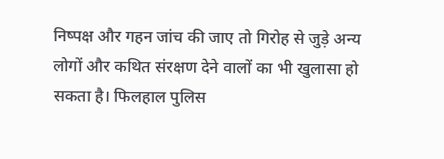निष्पक्ष और गहन जांच की जाए तो गिरोह से जुड़े अन्य लोगों और कथित संरक्षण देने वालों का भी खुलासा हो सकता है। फिलहाल पुलिस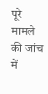पूरे मामले की जांच में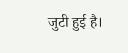जुटी हुई है।